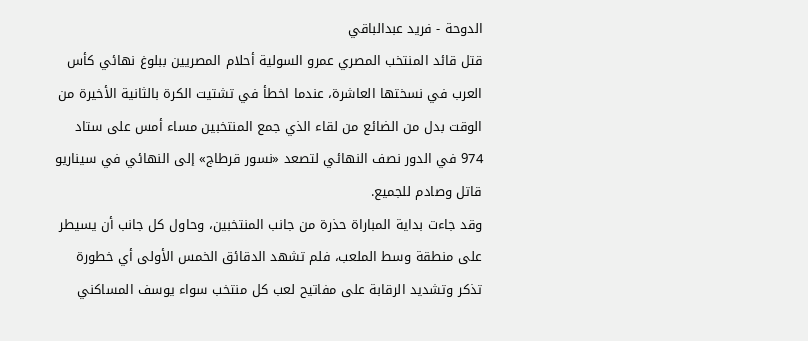الدوحة - فريد عبدالباقي
قتل قائد المنتخب المصري عمرو السولية أحلام المصريين ببلوغ نهائي كأس العرب في نسختها العاشرة، عندما اخطأ في تشتيت الكرة بالثانية الأخيرة من الوقت بدل من الضائع من لقاء الذي جمع المنتخبين مساء أمس على ستاد 974 في الدور نصف النهائي لتصعد «نسور قرطاج» إلى النهائي في سيناريو قاتل وصادم للجميع.
وقد جاءت بداية المباراة حذرة من جانب المنتخبين، وحاول كل جانب أن يسيطر على منطقة وسط الملعب، فلم تشهد الدقائق الخمس الأولى أي خطورة تذكر وتشديد الرقابة على مفاتيح لعب كل منتخب سواء يوسف المساكني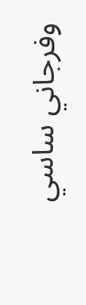وفرجاني ساسي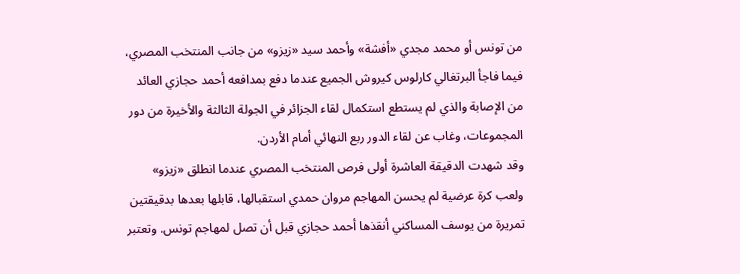من تونس أو محمد مجدي «أفشة» وأحمد سيد «زيزو» من جانب المنتخب المصري، فيما فاجأ البرتغالي كارلوس كيروش الجميع عندما دفع بمدافعه أحمد حجازي العائد من الإصابة والذي لم يستطع استكمال لقاء الجزائر في الجولة الثالثة والأخيرة من دور المجموعات، وغاب عن لقاء الدور ربع النهائي أمام الأردن.
وقد شهدت الدقيقة العاشرة أولى فرص المنتخب المصري عندما انطلق «زيزو» ولعب كرة عرضية لم يحسن المهاجم مروان حمدي استقبالها، قابلها بعدها بدقيقتين تمريرة من يوسف المساكني أنقذها أحمد حجازي قبل أن تصل لمهاجم تونس. وتعتبر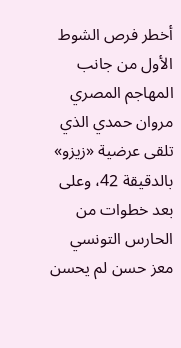أخطر فرص الشوط الأول من جانب المهاجم المصري مروان حمدي الذي تلقى عرضية «زيزو» بالدقيقة 42، وعلى بعد خطوات من الحارس التونسي معز حسن لم يحسن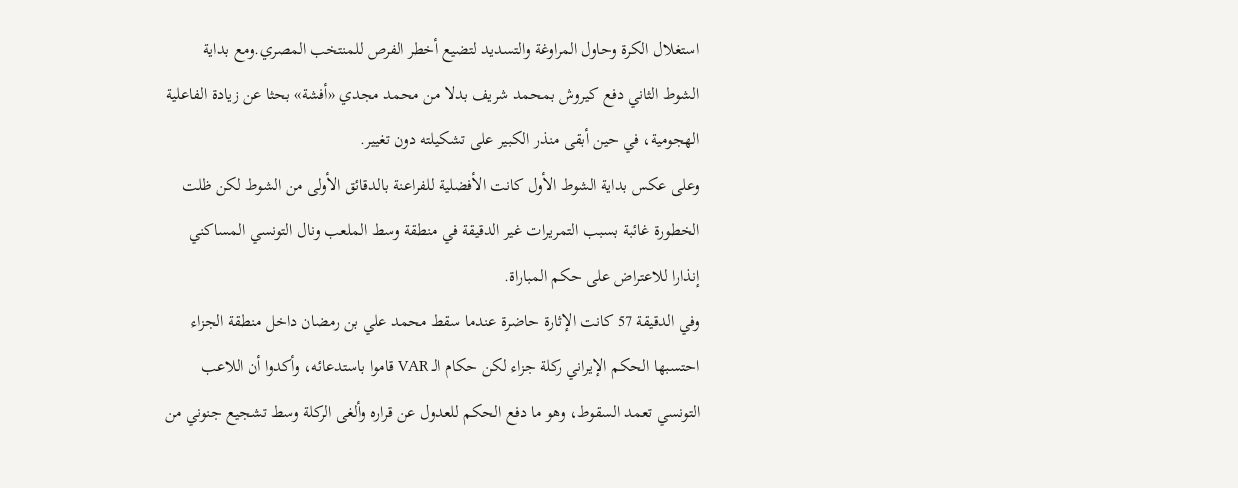استغلال الكرة وحاول المراوغة والتسديد لتضيع أخطر الفرص للمنتخب المصري.ومع بداية الشوط الثاني دفع كيروش بمحمد شريف بدلا من محمد مجدي «أفشة» بحثا عن زيادة الفاعلية الهجومية، في حين أبقى منذر الكبير على تشكيلته دون تغيير.
وعلى عكس بداية الشوط الأول كانت الأفضلية للفراعنة بالدقائق الأولى من الشوط لكن ظلت الخطورة غائبة بسبب التمريرات غير الدقيقة في منطقة وسط الملعب ونال التونسي المساكني إنذارا للاعتراض على حكم المباراة.
وفي الدقيقة 57 كانت الإثارة حاضرة عندما سقط محمد علي بن رمضان داخل منطقة الجزاء احتسبها الحكم الإيراني ركلة جزاء لكن حكام الـ VAR قاموا باستدعائه، وأكدوا أن اللاعب التونسي تعمد السقوط، وهو ما دفع الحكم للعدول عن قراره وألغى الركلة وسط تشجيع جنوني من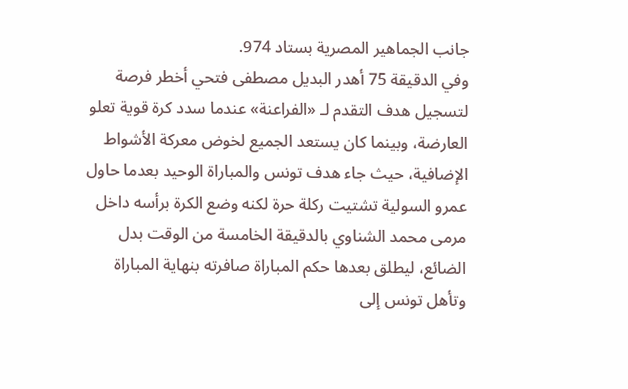جانب الجماهير المصرية بستاد 974.
وفي الدقيقة 75 أهدر البديل مصطفى فتحي أخطر فرصة لتسجيل هدف التقدم لـ «الفراعنة» عندما سدد كرة قوية تعلو العارضة، وبينما كان يستعد الجميع لخوض معركة الأشواط الإضافية، حيث جاء هدف تونس والمباراة الوحيد بعدما حاول عمرو السولية تشتيت ركلة حرة لكنه وضع الكرة برأسه داخل مرمى محمد الشناوي بالدقيقة الخامسة من الوقت بدل الضائع، ليطلق بعدها حكم المباراة صافرته بنهاية المباراة وتأهل تونس إلى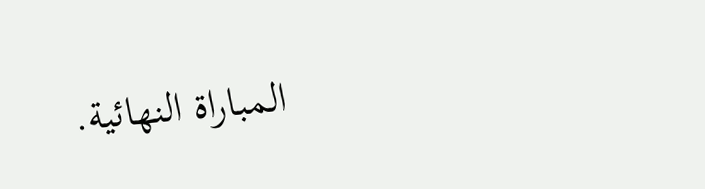المباراة النهائية.